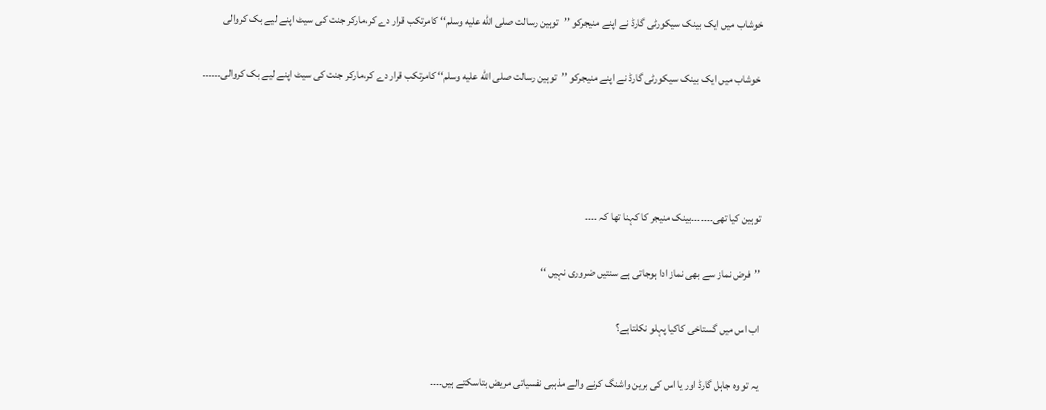خوشاب میں ایک بینک سیکورٹی گارڈ نے اپنے منیجرکو ’’توہین رسالت صلى الله عليه وسلم‘‘ کامرتکب قرار دے کر،مارکر جنت کی سیٹ اپنے لیے بک کروالی

 خوشاب میں ایک بینک سیکورٹی گارڈ نے اپنے منیجرکو ’’توہین رسالت صلى الله عليه وسلم‘‘ کامرتکب قرار دے کر،مارکر جنت کی سیٹ اپنے لیے بک کروالی۔۔۔۔۔۔




توہین کیا تھی۔۔۔۔۔۔۔بینک منیجر کا کہنا تھا کہ ۔۔۔۔

’’فرض نماز سے بھی نماز ادا ہوجاتی ہے سنتیں ضروری نہیں ‘‘

اب اس میں گستاخی کاکیا پہلو نکلتاہے؟

یہ تو وہ جاہل گارڈ اور یا اس کی برین واشنگ کرنے والے مذہبی نفسیاتی مریض بتاسکتے ہیں۔۔۔۔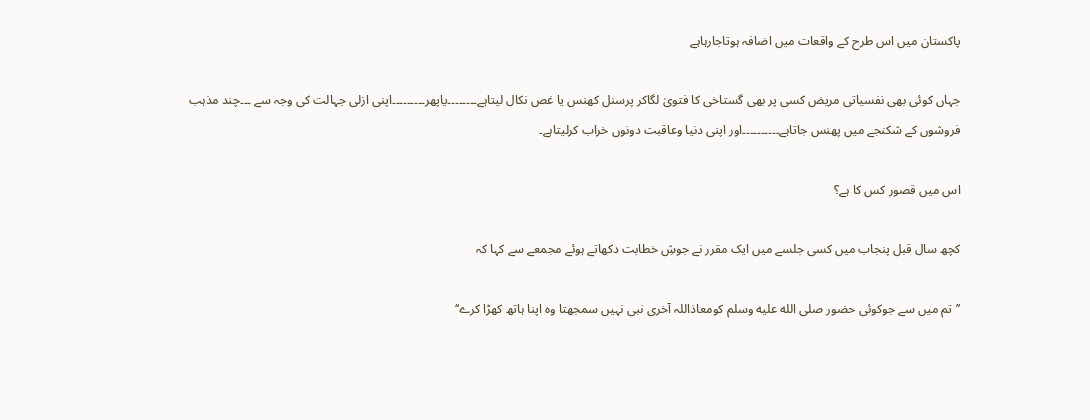پاکستان میں اس طرح کے واقعات میں اضافہ ہوتاجارہاہے

جہاں کوئی بھی نفسیاتی مریض کسی پر بھی گستاخی کا فتویٰ لگاکر پرسنل کھنس یا غص نکال لیتاہے۔۔۔۔۔۔۔۔یاپھر۔۔۔۔۔۔۔۔۔اپنی ازلی جہالت کی وجہ سے ۔۔۔چند مذہب فروشوں کے شکنجے میں پھنس جاتاہے۔۔۔۔۔۔۔۔۔۔اور اپنی دنیا وعاقبت دونوں خراب کرلیتاہے۔

اس میں قصور کس کا ہے؟

کچھ سال قبل پنجاب میں کسی جلسے میں ایک مقرر نے جوشِ خطابت دکھاتے ہوئے مجمعے سے کہا کہ

’’تم میں سے جوکوئی حضور صلى الله عليه وسلم کومعاذاللہ آخری نبی نہیں سمجھتا وہ اپنا ہاتھ کھڑا کرے‘‘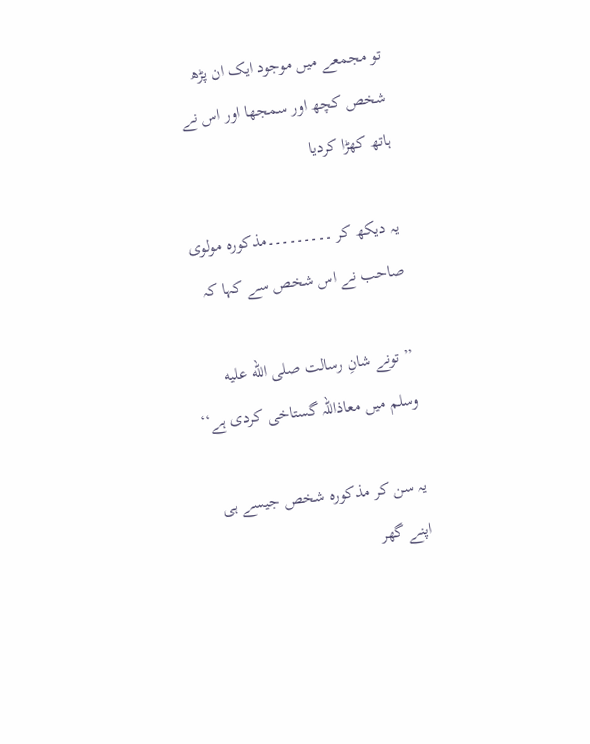تو مجمعے میں موجود ایک ان پڑھ شخص کچھ اور سمجھا اور اس نے ہاتھ کھڑا کردیا

یہ دیکھ کر ۔۔۔۔۔۔۔۔۔مذکورہ مولوی صاحب نے اس شخص سے کہا کہ

’’تونے شانِ رسالت صلى الله عليه وسلم میں معاذاللہ گستاخی کردی ہے‘‘

یہ سن کر مذکورہ شخص جیسے ہی اپنے گھر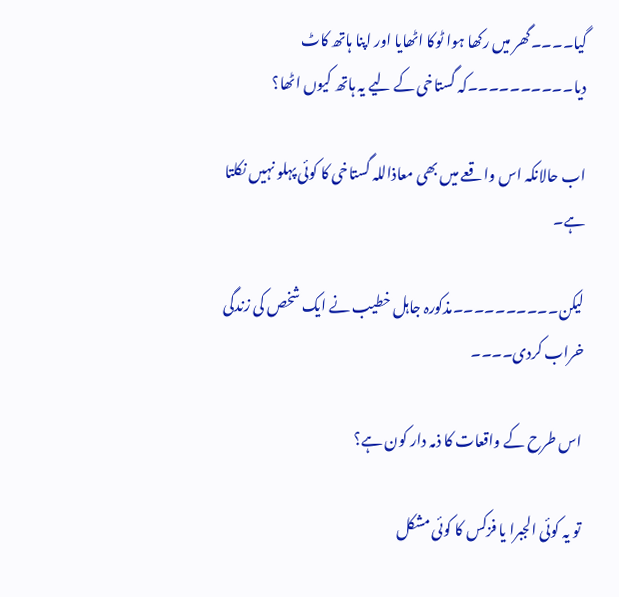گیا۔۔۔۔گھر میں رکھا ہوا ٹوکا اٹھایا اور اپنا ہاتھ کاٹ دیا۔۔۔۔۔۔۔۔۔۔کہ گستاخی کے لیے یہ ہاتھ کیوں اٹھا؟

اب حالانکہ اس واقعے میں بھی معاذاللہ گستاخی کا کوئی پہلو نہیں نکلتا ہے۔

لیکن۔۔۔۔۔۔۔۔۔۔مذکورہ جاہل خطیب نے ایک شخص کی زندگی خراب کردی۔۔۔۔

اس طرح کے واقعات کا ذمہ دار کون ہے؟

تو یہ کوئی الجبرا یا فزکس کا کوئی مشکل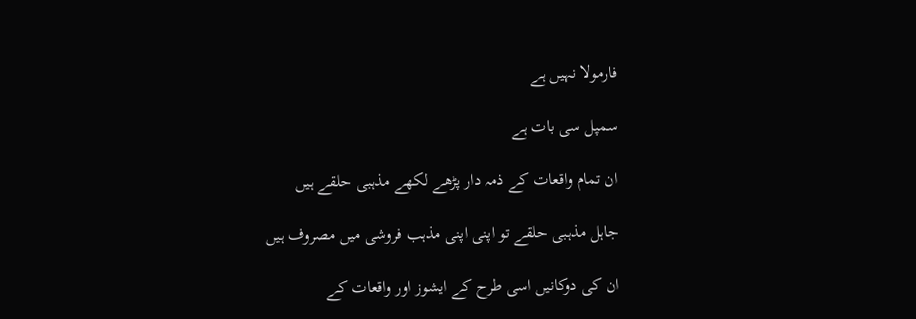فارمولا نہیں ہے

سمپل سی بات ہے

ان تمام واقعات کے ذمہ دار پڑھے لکھے مذہبی حلقے ہیں

جاہل مذہبی حلقے تو اپنی اپنی مذہب فروشی میں مصروف ہیں

ان کی دوکانیں اسی طرح کے ایشوز اور واقعات کے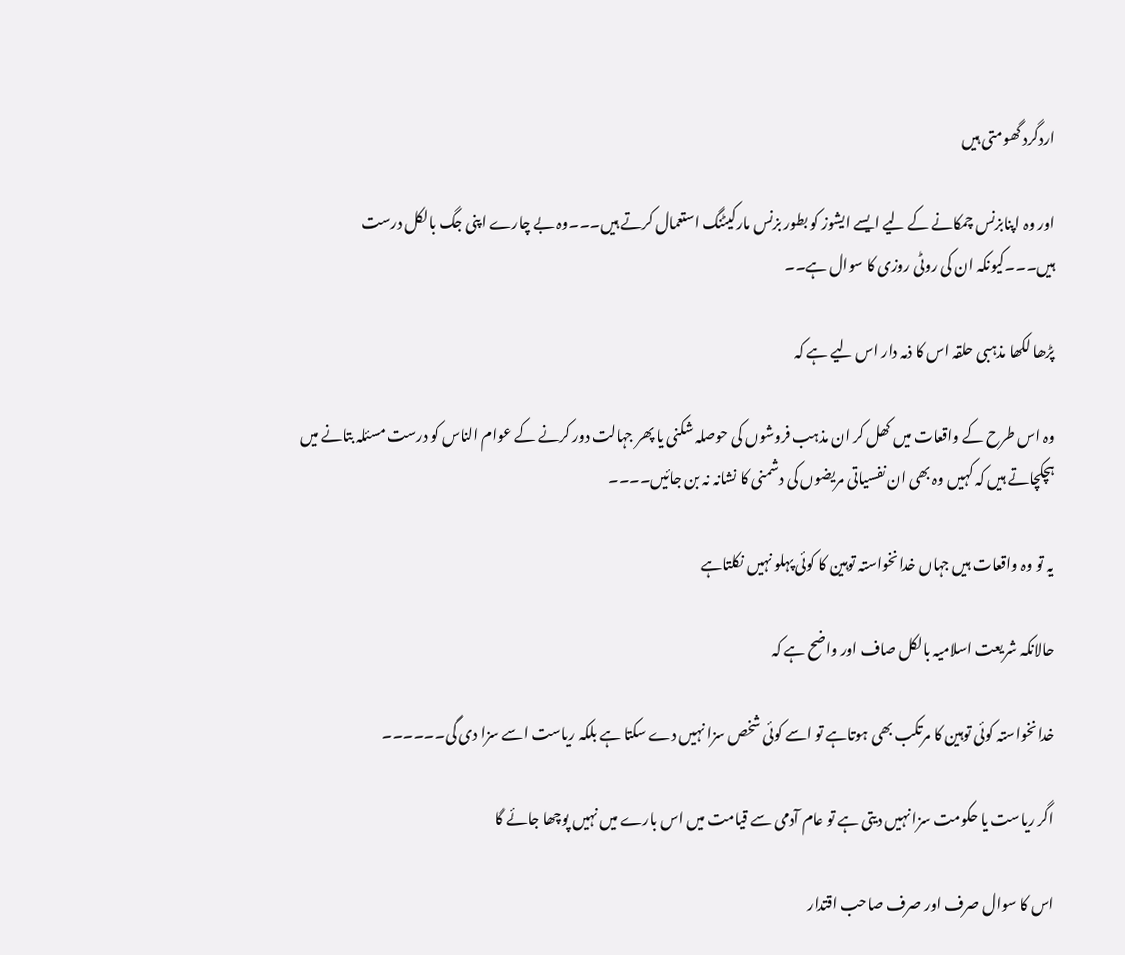اردگرد گھومتی ہیں

اور وہ اپنابزنس چمکانے کے لیے ایسے ایشوز کو بطور بزنس مارکیٹنگ استعمال کرتے ہیں۔۔۔وہ بے چارے اپنی جگ بالکل درست ہیں۔۔۔کیونکہ ان کی روٹی روزی کا سوال ہے۔۔

پڑھا لکھا مذہبی حلقہ اس کا ذمہ دار اس لیے ہے کہ

وہ اس طرح کے واقعات میں کھل کر ان مذہب فروشوں کی حوصلہ شکنی یا پھر جہالت دور کرنے کے عوام الناس کو درست مسئلہ بتانے میں ہچکچاتے ہیں کہ کہیں وہ بھی ان نفسیاتی مریضوں کی دشمنی کا نشانہ نہ بن جائیں۔۔۔۔

یہ تو وہ واقعات ہیں جہاں خدانخواستہ توہین کا کوئی پہلو نہیں نکلتاہے

حالانکہ شریعت اسلامیہ بالکل صاف اور واضح ہے کہ

خدانخواستہ کوئی توہین کا مرتکب بھی ہوتاہے تو اسے کوئی شخص سزا نہیں دے سکتا ہے بلکہ ریاست اسے سزا دی گی۔۔۔۔۔۔

اگر ریاست یا حکومت سزا نہیں دیتی ہے تو عام آدمی سے قیامت میں اس بارے میں نہیں پوچھا جائے گا

اس کا سوال صرف اور صرف صاحب اقتدار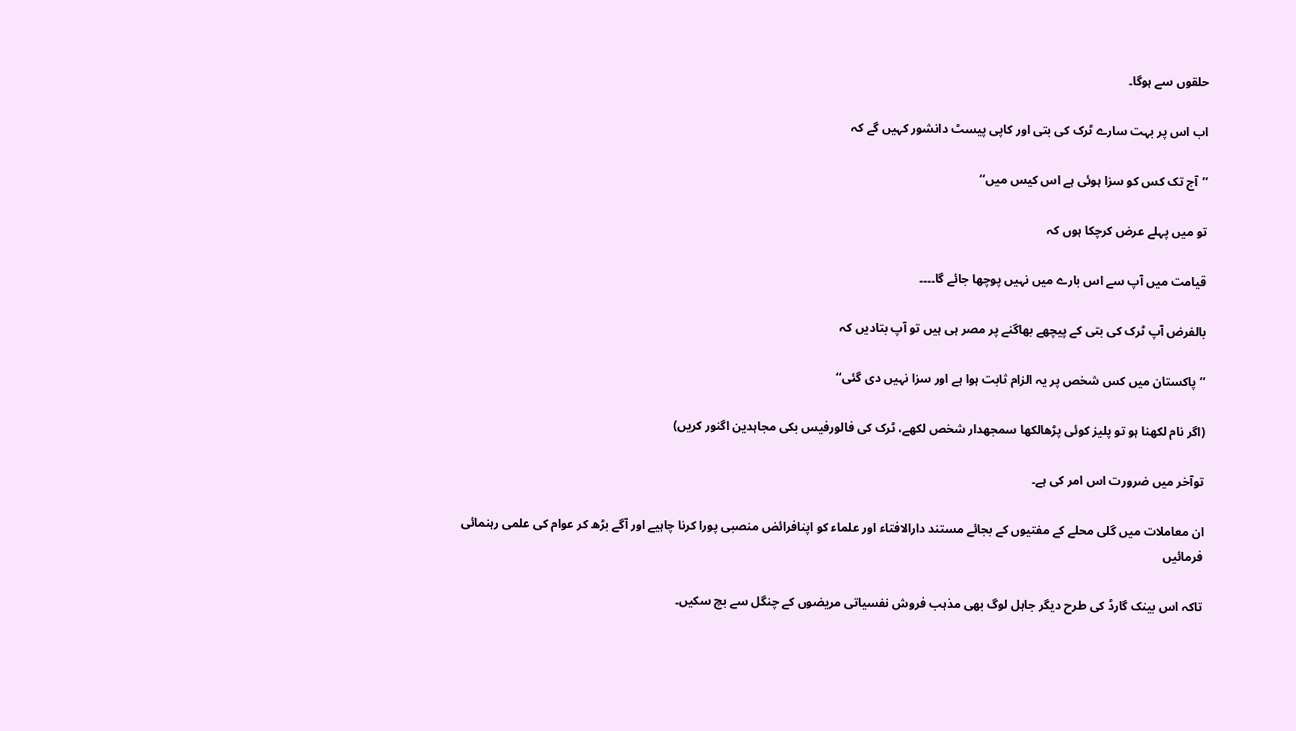حلقوں سے ہوگا۔

اب اس پر بہت سارے ٹرک کی بتی اور کاپی پیسٹ دانشور کہیں گے کہ

’’آج تک کس کو سزا ہوئی ہے اس کیس میں‘‘

تو میں پہلے عرض کرچکا ہوں کہ

قیامت میں آپ سے اس بارے میں نہیں پوچھا جائے گا۔۔۔۔

بالفرض آپ ٹرک کی بتی کے پیچھے بھاگنے پر مصر ہی ہیں تو آپ بتادیں کہ

’’پاکستان میں کس شخص پر یہ الزام ثابت ہوا ہے اور سزا نہیں دی گئی‘‘

(اگر نام لکھنا ہو تو پلیز کوئی پڑھالکھا سمجھدار شخص لکھے، ٹرک کی فالورفیس بکی مجاہدین اگنور کریں)

توآخر میں ضرورت اس امر کی ہے۔

ان معاملات میں گلی محلے کے مفتیوں کے بجائے مستند دارالافتاء اور علماء کو اپنافرائض منصبی پورا کرنا چاہیے اور آگے بڑھ کر عوام کی علمی رہنمائی فرمائیں

تاکہ اس بینک گارڈ کی طرح دیگر جاہل لوگ بھی مذہب فروش نفسیاتی مریضوں کے چنگل سے بچ سکیں۔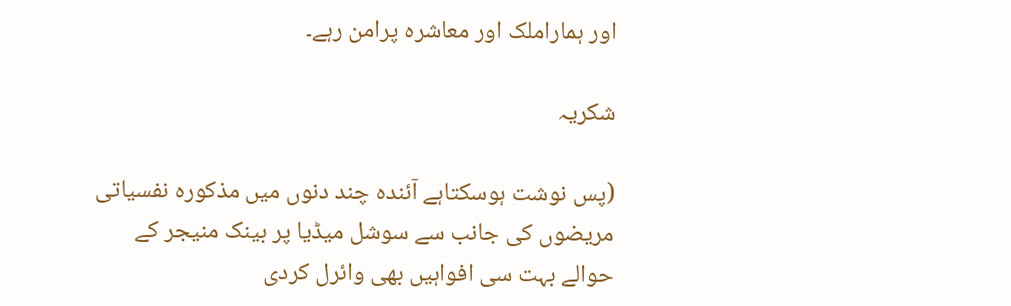اور ہماراملک اور معاشرہ پرامن رہے۔

شکریہ

(پس نوشت ہوسکتاہے آئندہ چند دنوں میں مذکورہ نفسیاتی مریضوں کی جانب سے سوشل میڈیا پر بینک منیجر کے حوالے بہت سی افواہیں بھی وائرل کردی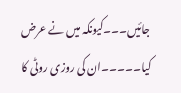جائیں۔۔۔کیونکہ میں نے عرض کیا۔۔۔۔۔ان کی روزی روٹی کا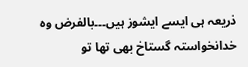ذریعہ ہی ایسے ایشوز ہیں۔۔۔بالفرض وہ خدانخواستہ گستاخ بھی تھا تو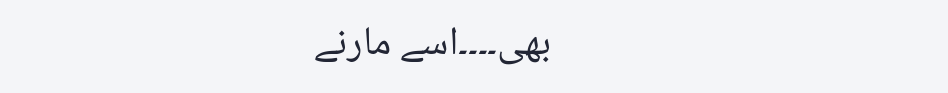بھی۔۔۔۔اسے مارنے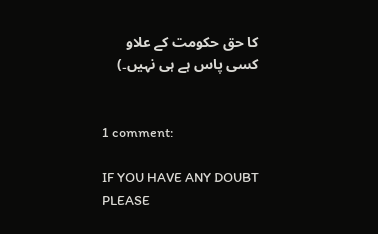کا حق حکومت کے علاو کسی پاس ہے ہی نہیں۔)


1 comment:

IF YOU HAVE ANY DOUBT
PLEASE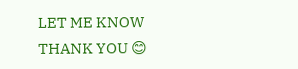LET ME KNOW
THANK YOU 😊